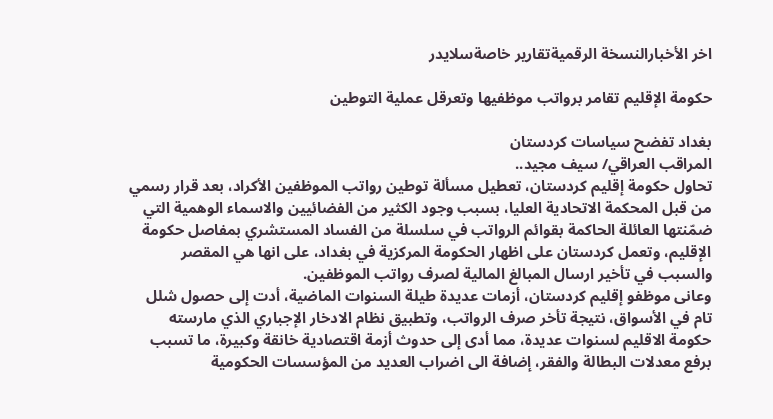اخر الأخبارالنسخة الرقميةتقارير خاصةسلايدر

حكومة الإقليم تقامر برواتب موظفيها وتعرقل عملية التوطين

بغداد تفضح سياسات كردستان
المراقب العراقي/ سيف مجيد..
تحاول حكومة إقليم كردستان، تعطيل مسألة توطين رواتب الموظفين الأكراد، بعد قرار رسمي من قبل المحكمة الاتحادية العليا، بسبب وجود الكثير من الفضائيين والاسماء الوهمية التي ضمّنتها العائلة الحاكمة بقوائم الرواتب في سلسلة من الفساد المستشري بمفاصل حكومة الإقليم، وتعمل كردستان على اظهار الحكومة المركزية في بغداد، على انها هي المقصر والسبب في تأخير ارسال المبالغ المالية لصرف رواتب الموظفين.
وعانى موظفو إقليم كردستان، أزمات عديدة طيلة السنوات الماضية، أدت إلى حصول شلل تام في الأسواق، نتيجة تأخر صرف الرواتب، وتطبيق نظام الادخار الإجباري الذي مارسته حكومة الاقليم لسنوات عديدة، مما أدى إلى حدوث أزمة اقتصادية خانقة وكبيرة، ما تسبب برفع معدلات البطالة والفقر، إضافة الى اضراب العديد من المؤسسات الحكومية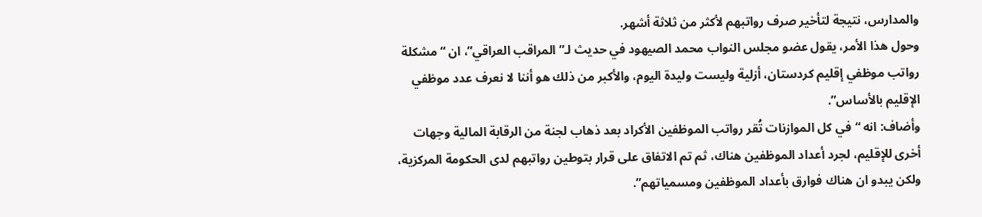والمدارس، نتيجة لتأخير صرف رواتبهم لأكثر من ثلاثة أشهر.
وحول هذا الأمر، يقول عضو مجلس النواب محمد الصيهود في حديث لـ”المراقب العراقي”، ان “مشكلة رواتب موظفي إقليم كردستان، أزلية وليست وليدة اليوم، والأكبر من ذلك هو أننا لا نعرف عدد موظفي الإقليم بالأساس”.
وأضاف: انه “في كل الموازنات تُقر رواتب الموظفين الأكراد بعد ذهاب لجنة من الرقابة المالية وجهات أخرى للإقليم، لجرد أعداد الموظفين هناك، ثم تم الاتفاق على قرار بتوطين رواتبهم لدى الحكومة المركزية، ولكن يبدو ان هناك فوارق بأعداد الموظفين ومسمياتهم”.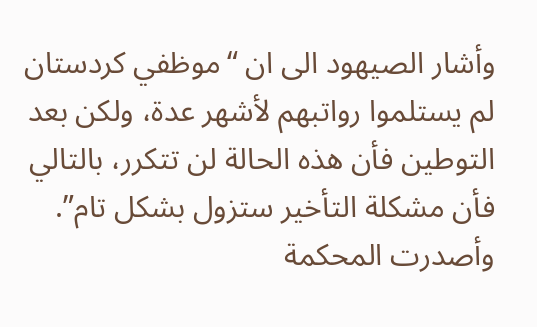وأشار الصيهود الى ان “موظفي كردستان لم يستلموا رواتبهم لأشهر عدة، ولكن بعد التوطين فأن هذه الحالة لن تتكرر، بالتالي فأن مشكلة التأخير ستزول بشكل تام”.
وأصدرت المحكمة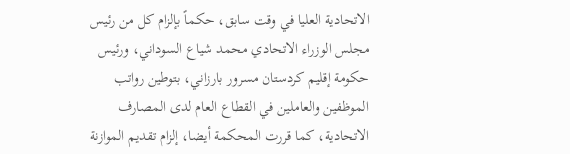الاتحادية العليا في وقت سابق، حكماً بإلزام كل من رئيس مجلس الوزراء الاتحادي محمد شياع السوداني، ورئيس حكومة إقليم كردستان مسرور بارزاني، بتوطين رواتب الموظفين والعاملين في القطاع العام لدى المصارف الاتحادية، كما قررت المحكمة أيضا، إلزام تقديم الموازنة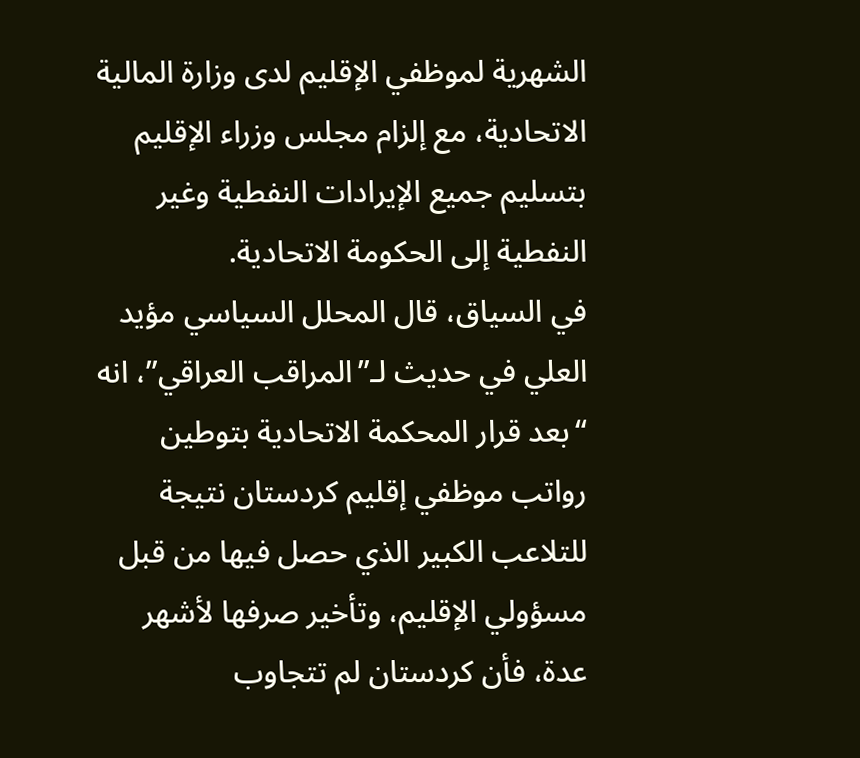الشهرية لموظفي الإقليم لدى وزارة المالية الاتحادية، مع إلزام مجلس وزراء الإقليم بتسليم جميع الإيرادات النفطية وغير النفطية إلى الحكومة الاتحادية.
في السياق، قال المحلل السياسي مؤيد العلي في حديث لـ”المراقب العراقي”، انه “بعد قرار المحكمة الاتحادية بتوطين رواتب موظفي إقليم كردستان نتيجة للتلاعب الكبير الذي حصل فيها من قبل مسؤولي الإقليم، وتأخير صرفها لأشهر عدة، فأن كردستان لم تتجاوب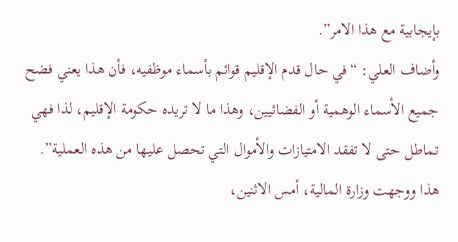بإيجابية مع هذا الامر”.
وأضاف العلي: “في حال قدم الإقليم قوائم بأسماء موظفيه، فأن هذا يعني فضح جميع الأسماء الوهمية أو الفضائيين، وهذا ما لا تريده حكومة الإقليم، لذا فهي تماطل حتى لا تفقد الامتيازات والأموال التي تحصل عليها من هذه العملية”.
هذا ووجهت وزارة المالية، أمس الاثنين،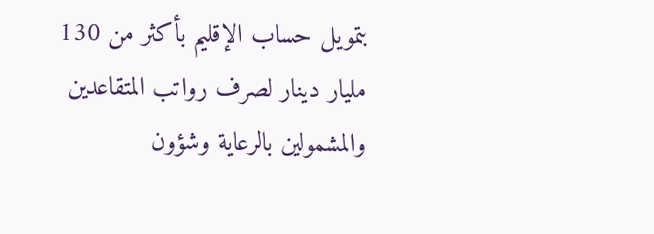بتمويل حساب الإقليم بأكثر من 130 مليار دينار لصرف رواتب المتقاعدين والمشمولين بالرعاية وشؤون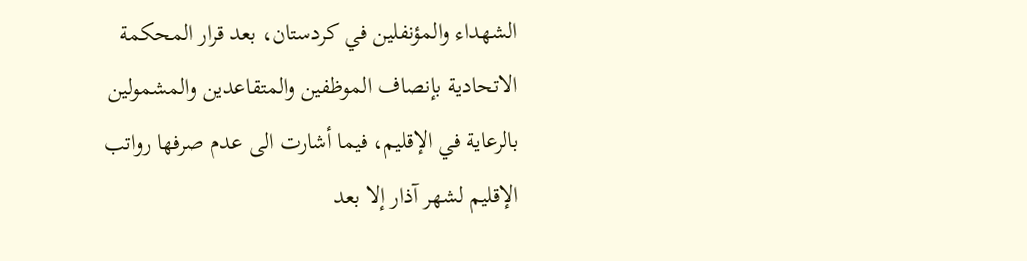الشهداء والمؤنفلين في كردستان، بعد قرار المحكمة الاتحادية بإنصاف الموظفين والمتقاعدين والمشمولين بالرعاية في الإقليم، فيما أشارت الى عدم صرفها رواتب الإقليم لشهر آذار إلا بعد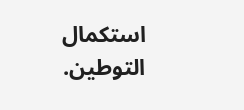استكمال التوطين.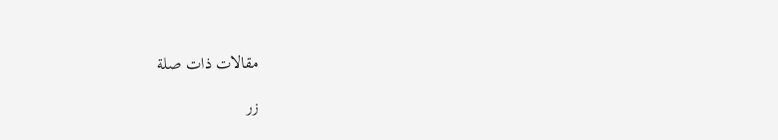مقالات ذات صلة

زر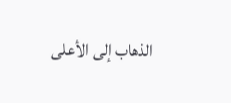الذهاب إلى الأعلى